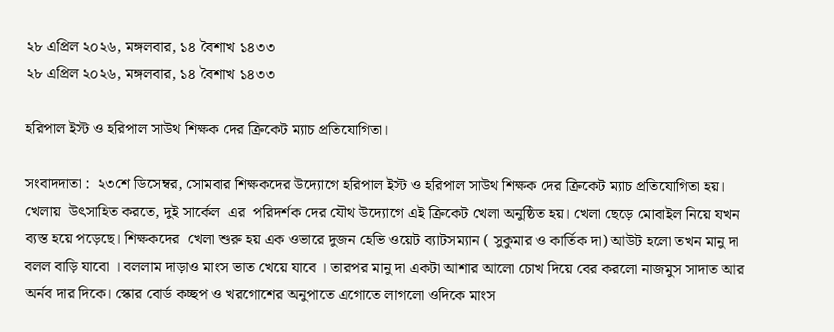২৮ এপ্রিল ২০২৬, মঙ্গলবার, ১৪ বৈশাখ ১৪৩৩
২৮ এপ্রিল ২০২৬, মঙ্গলবার, ১৪ বৈশাখ ১৪৩৩

হরিপাল ইস্ট ও হরিপাল সাউথ শিক্ষক দের ক্রিকেট ম্যাচ প্রতিযোগিতা।

সংবাদদাতা :  ২৩শে ডিসেম্বর, সোমবার শিক্ষকদের উদ্যোগে হরিপাল ইস্ট ও হরিপাল সাউথ শিক্ষক দের ক্রিকেট ম্যাচ প্রতিযোগিতা হয়। খেলায়  উৎসাহিত করতে, দুই সার্কেল  এর  পরিদর্শক দের যৌথ উদ্যোগে এই ক্রিকেট খেলা অনুষ্ঠিত হয়। খেলা ছেড়ে মোবাইল নিয়ে যখন ব্যস্ত হয়ে পড়েছে। শিক্ষকদের  খেলা শুরু হয় এক ওভারে দুজন হেভি ওয়েট ব্যাটসম্যান ( সুকুমার ও কার্তিক দা) আউট হলো তখন মানু দা বলল বাড়ি যাবো । বললাম দাড়াও মাংস ভাত খেয়ে যাবে । তারপর মানু দা একটা আশার আলো চোখ দিয়ে বের করলো নাজমুস সাদাত আর অর্নব দার দিকে। স্কোর বোর্ড কচ্ছপ ও খরগোশের অনুপাতে এগোতে লাগলো ওদিকে মাংস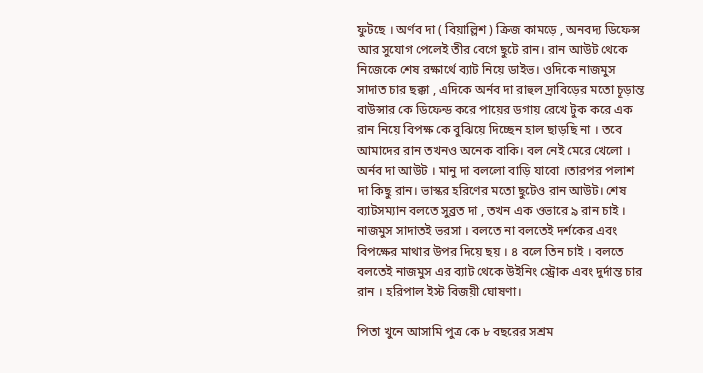ফুটছে । অর্ণব দা ( বিয়াল্লিশ ) ক্রিজ কামড়ে , অনবদ্য ডিফেন্স আর সুযোগ পেলেই তীর বেগে ছুটে রান। রান আউট থেকে নিজেকে শেষ রক্ষার্থে ব্যাট নিয়ে ডাইভ। ওদিকে নাজমুস সাদাত চার ছক্কা , এদিকে অর্নব দা রাহুল দ্রাবিড়ের মতো চূড়ান্ত বাউন্সার কে ডিফেন্ড করে পায়ের ডগায় রেখে টুক করে এক রান নিয়ে বিপক্ষ কে বুঝিয়ে দিচ্ছেন হাল ছাড়ছি না । তবে আমাদের রান তখনও অনেক বাকি। বল নেই মেরে খেলো । অর্নব দা আউট । মানু দা বললো বাড়ি যাবো ।তারপর পলাশ দা কিছু রান। ভাস্কর হরিণের মতো ছুটেও রান আউট। শেষ ব্যাটসম্যান বলতে সুব্রত দা , তখন এক ওভারে ৯ রান চাই । নাজমুস সাদাতই ভরসা । বলতে না বলতেই দর্শকের এবং বিপক্ষের মাথার উপর দিয়ে ছয় । ৪ বলে তিন চাই । বলতে বলতেই নাজমুস এর ব্যাট থেকে উইনিং স্ট্রোক এবং দুর্দান্ত চার রান । হরিপাল ইস্ট বিজয়ী ঘোষণা।

পিতা খুনে আসামি পুত্র কে ৮ বছরের সশ্রম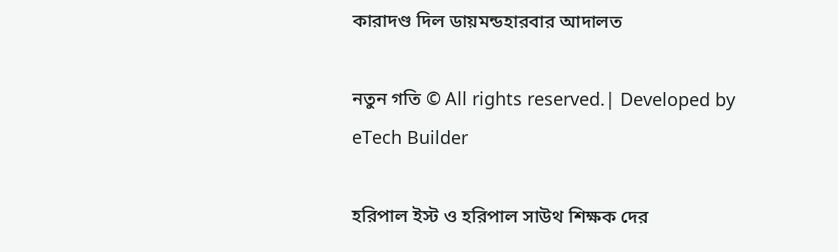কারাদণ্ড দিল ডায়মন্ডহারবার আদালত

নতুন গতি © All rights reserved.| Developed by eTech Builder

হরিপাল ইস্ট ও হরিপাল সাউথ শিক্ষক দের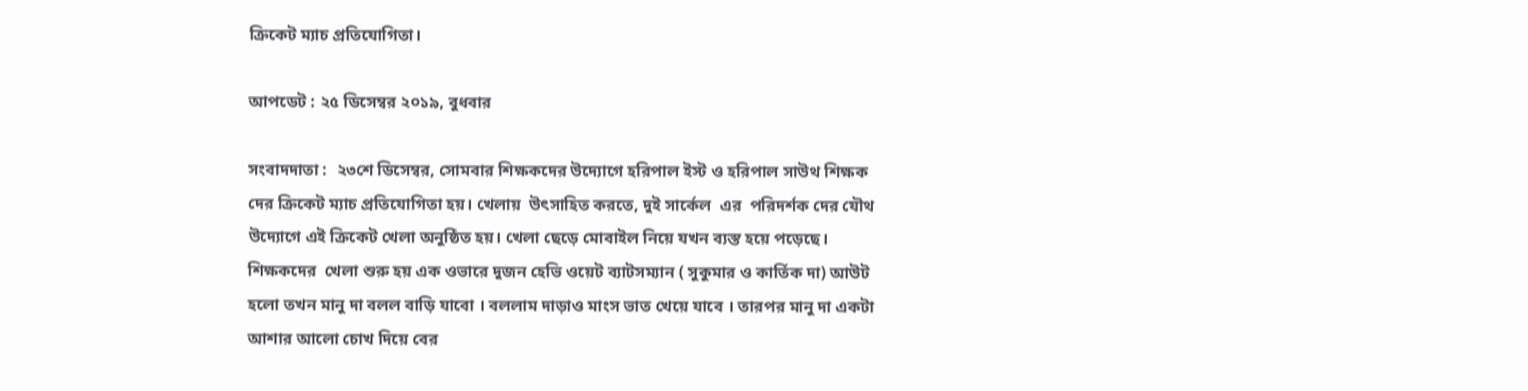ক্রিকেট ম্যাচ প্রতিযোগিতা।

আপডেট : ২৫ ডিসেম্বর ২০১৯, বুধবার

সংবাদদাতা :  ২৩শে ডিসেম্বর, সোমবার শিক্ষকদের উদ্যোগে হরিপাল ইস্ট ও হরিপাল সাউথ শিক্ষক দের ক্রিকেট ম্যাচ প্রতিযোগিতা হয়। খেলায়  উৎসাহিত করতে, দুই সার্কেল  এর  পরিদর্শক দের যৌথ উদ্যোগে এই ক্রিকেট খেলা অনুষ্ঠিত হয়। খেলা ছেড়ে মোবাইল নিয়ে যখন ব্যস্ত হয়ে পড়েছে। শিক্ষকদের  খেলা শুরু হয় এক ওভারে দুজন হেভি ওয়েট ব্যাটসম্যান ( সুকুমার ও কার্তিক দা) আউট হলো তখন মানু দা বলল বাড়ি যাবো । বললাম দাড়াও মাংস ভাত খেয়ে যাবে । তারপর মানু দা একটা আশার আলো চোখ দিয়ে বের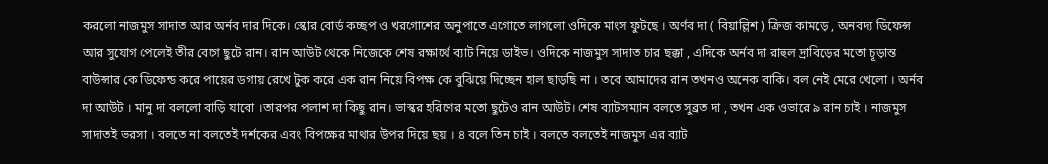করলো নাজমুস সাদাত আর অর্নব দার দিকে। স্কোর বোর্ড কচ্ছপ ও খরগোশের অনুপাতে এগোতে লাগলো ওদিকে মাংস ফুটছে । অর্ণব দা ( বিয়াল্লিশ ) ক্রিজ কামড়ে , অনবদ্য ডিফেন্স আর সুযোগ পেলেই তীর বেগে ছুটে রান। রান আউট থেকে নিজেকে শেষ রক্ষার্থে ব্যাট নিয়ে ডাইভ। ওদিকে নাজমুস সাদাত চার ছক্কা , এদিকে অর্নব দা রাহুল দ্রাবিড়ের মতো চূড়ান্ত বাউন্সার কে ডিফেন্ড করে পায়ের ডগায় রেখে টুক করে এক রান নিয়ে বিপক্ষ কে বুঝিয়ে দিচ্ছেন হাল ছাড়ছি না । তবে আমাদের রান তখনও অনেক বাকি। বল নেই মেরে খেলো । অর্নব দা আউট । মানু দা বললো বাড়ি যাবো ।তারপর পলাশ দা কিছু রান। ভাস্কর হরিণের মতো ছুটেও রান আউট। শেষ ব্যাটসম্যান বলতে সুব্রত দা , তখন এক ওভারে ৯ রান চাই । নাজমুস সাদাতই ভরসা । বলতে না বলতেই দর্শকের এবং বিপক্ষের মাথার উপর দিয়ে ছয় । ৪ বলে তিন চাই । বলতে বলতেই নাজমুস এর ব্যাট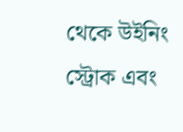থেকে উইনিং স্ট্রোক এবং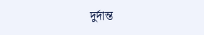দুর্দান্ত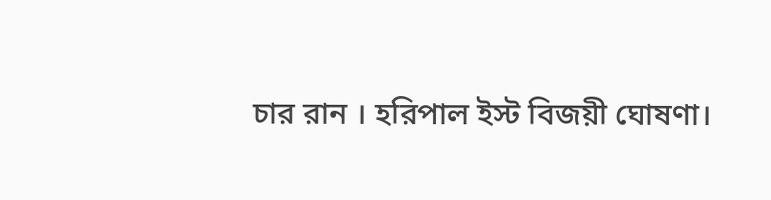চার রান । হরিপাল ইস্ট বিজয়ী ঘোষণা।